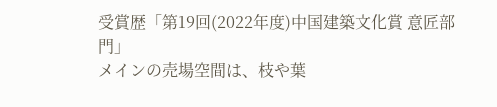受賞歴「第19回(2022年度)中国建築文化賞 意匠部門」
メインの売場空間は、枝や葉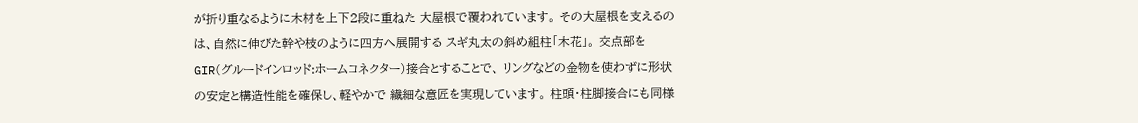が折り重なるように木材を上下2段に重ねた 大屋根で覆われています。 その大屋根を支えるのは、自然に伸びた幹や枝のように四方へ展開する スギ丸太の斜め組柱「木花」。 交点部をGIR(グルードインロッド:ホームコネクター)接合とすることで、 リングなどの金物を使わずに形状の安定と構造性能を確保し、軽やかで 繊細な意匠を実現しています。 柱頭・柱脚接合にも同様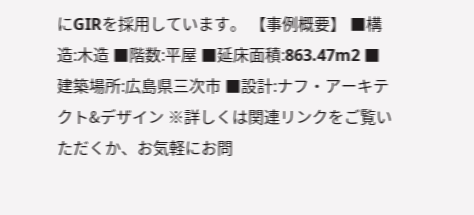にGIRを採用しています。 【事例概要】 ■構造:木造 ■階数:平屋 ■延床面積:863.47m2 ■建築場所:広島県三次市 ■設計:ナフ・アーキテクト&デザイン ※詳しくは関連リンクをご覧いただくか、お気軽にお問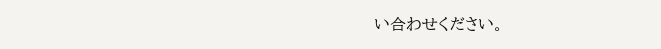い合わせください。